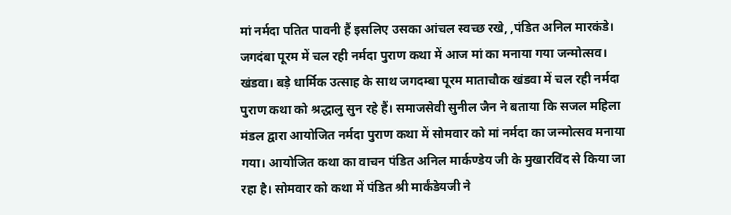मां नर्मदा पतित पावनी हैं इसलिए उसका आंचल स्वच्छ रखे, ,पंडित अनिल मारकंडे।
जगदंबा पूरम में चल रही नर्मदा पुराण कथा में आज मां का मनाया गया जन्मोत्सव।
खंडवा। बड़े धार्मिक उत्साह के साथ जगदम्बा पूरम माताचौक खंडवा में चल रही नर्मदा पुराण कथा को श्रद्धालु सुन रहे हैं। समाजसेवी सुनील जैन ने बताया कि सजल महिला मंडल द्वारा आयोजित नर्मदा पुराण कथा में सोमवार को मां नर्मदा का जन्मोत्सव मनाया गया। आयोजित कथा का वाचन पंडित अनिल मार्कण्डेय जी के मुखारविंद से किया जा रहा है। सोमवार को कथा में पंडित श्री मार्कंडेयजी ने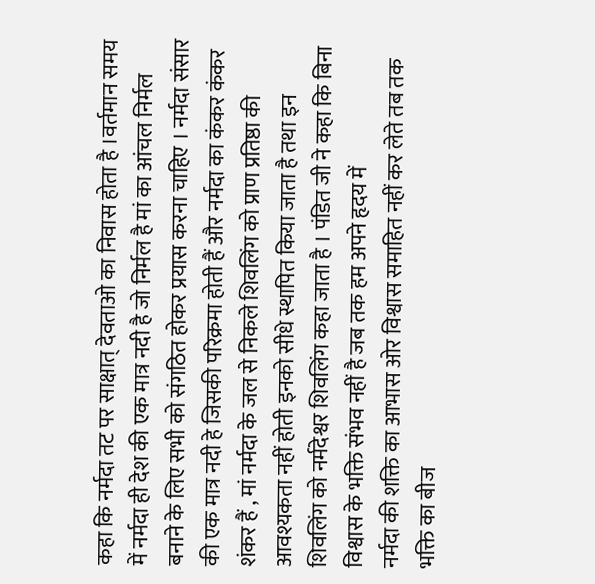कहा कि नर्मदा तट पर साक्षात् देवताओ का निवास होता है ।वर्तमान समय में नर्मदा ही देश की एक मात्र नदी है जो निर्मल है मां का आंचल निर्मल बनाने के लिए सभी को संगठित होकर प्रयास करना चाहिए । नर्मदा संसार की एक मात्र नदी हे जिसकी परिक्रमा होती हैं और नर्मदा का कंकर कंकर शंकर हैं , मां नर्मदा के जल से निकले शिवलिंग को प्राण प्रतिष्ठा की आवश्यकता नहीं होती इनको सीधे स्थापित किया जाता है तथा इन शिवलिंग को नर्मदेश्वर शिवलिंग कहा जाता है । पंडित जी ने कहा कि बिना विश्वास के भक्ति संभव नहीं है जब तक हम अपने हृदय में
नर्मदा की शक्ति का आभास ओर विश्वास समाहित नहीं कर लेते तब तक भक्ति का बीज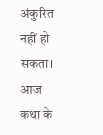अंकुरित नहीं हो सकता। आज कथा के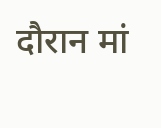दौरान मां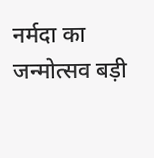नर्मदा का जन्मोत्सव बड़ी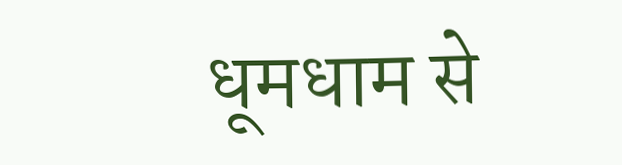धूमधाम से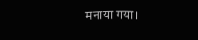मनाया गया।